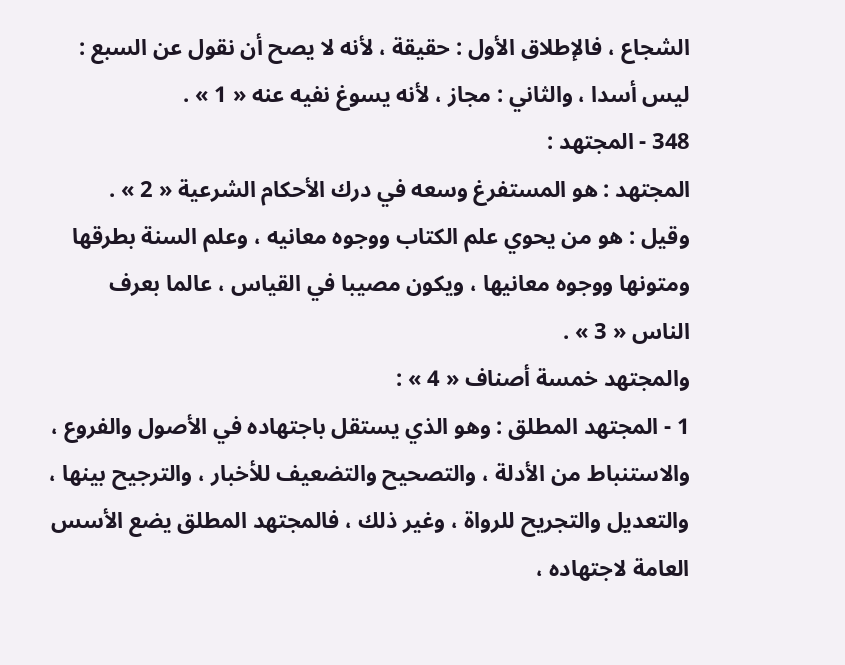الشجاع ، فالإطلاق الأول : حقيقة ، لأنه لا يصح أن نقول عن السبع : ليس أسدا ، والثاني : مجاز ، لأنه يسوغ نفيه عنه « 1 » .
348 - المجتهد :
المجتهد : هو المستفرغ وسعه في درك الأحكام الشرعية « 2 » .
وقيل : هو من يحوي علم الكتاب ووجوه معانيه ، وعلم السنة بطرقها ومتونها ووجوه معانيها ، ويكون مصيبا في القياس ، عالما بعرف الناس « 3 » .
والمجتهد خمسة أصناف « 4 » :
1 - المجتهد المطلق : وهو الذي يستقل باجتهاده في الأصول والفروع ، والاستنباط من الأدلة ، والتصحيح والتضعيف للأخبار ، والترجيح بينها ، والتعديل والتجريح للرواة ، وغير ذلك ، فالمجتهد المطلق يضع الأسس العامة لاجتهاده ،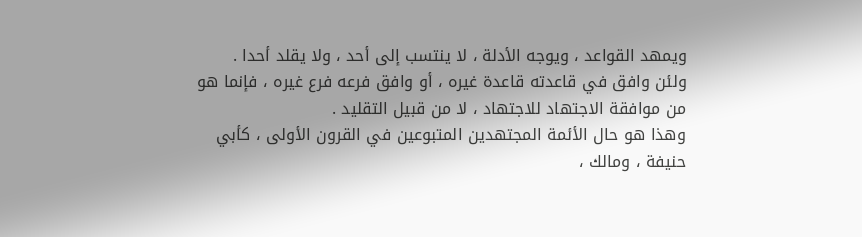ويمهد القواعد ، ويوجه الأدلة ، لا ينتسب إلى أحد ، ولا يقلد أحدا .
ولئن وافق في قاعدته قاعدة غيره ، أو وافق فرعه فرع غيره ، فإنما هو من موافقة الاجتهاد للاجتهاد ، لا من قبيل التقليد .
وهذا هو حال الأئمة المجتهدين المتبوعين في القرون الأولى ، كأبي حنيفة ، ومالك ،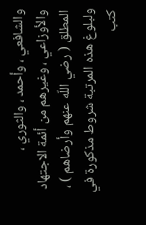والشافعي ، وأحمد ، والثوري ، والأوزاعي ، وغيرهم من أئمة الاجتهاد المطلق ( رضي اللّه عنهم وأرضاهم ) ، ولبلوغ هذه المرتبة شروط مذكورة في كتب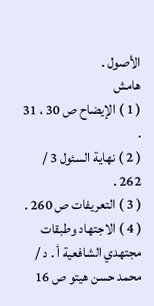الأصول .
هامش
( 1 ) الإيضاح ص 30 ، 31 .
( 2 ) نهاية السئول 3 / 262 .
( 3 ) التعريفات ص 260 .
( 4 ) الاجتهاد وطبقات مجتهدي الشافعية أ . د / محمد حسن هيتو ص 16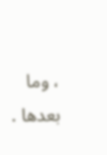، وما بعدها .